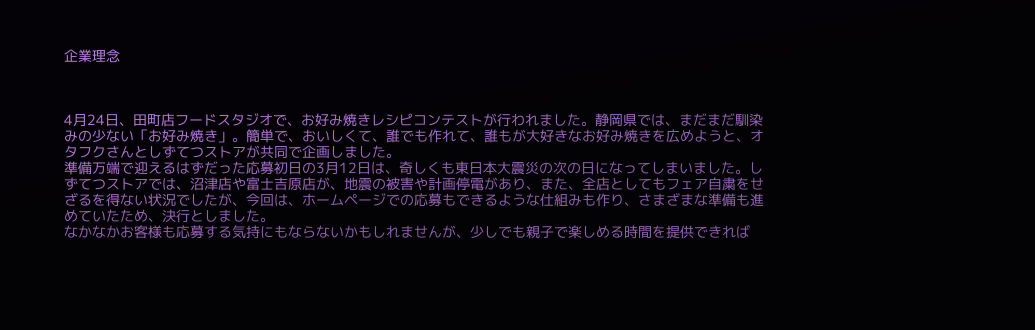企業理念



4月24日、田町店フードスタジオで、お好み焼きレシピコンテストが行われました。静岡県では、まだまだ馴染みの少ない「お好み焼き」。簡単で、おいしくて、誰でも作れて、誰もが大好きなお好み焼きを広めようと、オタフクさんとしずてつストアが共同で企画しました。
準備万端で迎えるはずだった応募初日の3月12日は、奇しくも東日本大震災の次の日になってしまいました。しずてつストアでは、沼津店や富士吉原店が、地震の被害や計画停電があり、また、全店としてもフェア自粛をせざるを得ない状況でしたが、今回は、ホームページでの応募もできるような仕組みも作り、さまざまな準備も進めていたため、決行としました。
なかなかお客様も応募する気持にもならないかもしれませんが、少しでも親子で楽しめる時間を提供できれば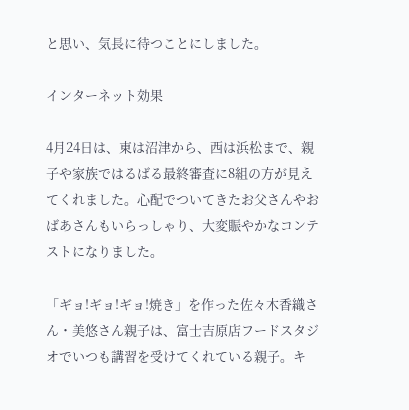と思い、気長に待つことにしました。

インターネット効果

4月24日は、東は沼津から、西は浜松まで、親子や家族ではるばる最終審査に8組の方が見えてくれました。心配でついてきたお父さんやおばあさんもいらっしゃり、大変賑やかなコンテストになりました。

「ギョ!ギョ!ギョ!焼き」を作った佐々木香織さん・美悠さん親子は、富士吉原店フードスタジオでいつも講習を受けてくれている親子。キ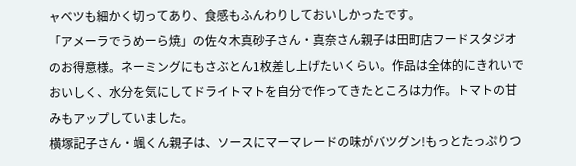ャベツも細かく切ってあり、食感もふんわりしておいしかったです。
「アメーラでうめーら焼」の佐々木真砂子さん・真奈さん親子は田町店フードスタジオのお得意様。ネーミングにもさぶとん1枚差し上げたいくらい。作品は全体的にきれいでおいしく、水分を気にしてドライトマトを自分で作ってきたところは力作。トマトの甘みもアップしていました。
横塚記子さん・颯くん親子は、ソースにマーマレードの味がバツグン!もっとたっぷりつ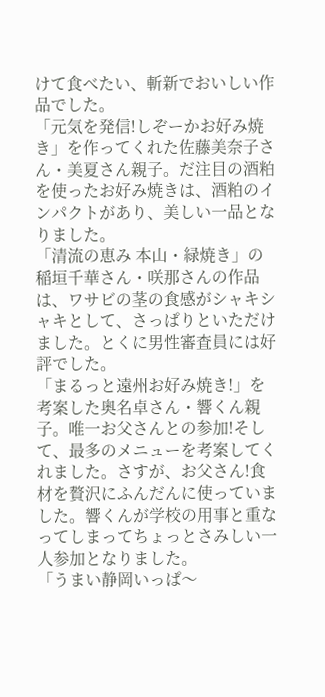けて食べたい、斬新でおいしい作品でした。
「元気を発信!しぞーかお好み焼き」を作ってくれた佐藤美奈子さん・美夏さん親子。だ注目の酒粕を使ったお好み焼きは、酒粕のインパクトがあり、美しい一品となりました。
「清流の恵み 本山・緑焼き」の稲垣千華さん・咲那さんの作品は、ワサビの茎の食感がシャキシャキとして、さっぱりといただけました。とくに男性審査員には好評でした。
「まるっと遠州お好み焼き!」を考案した奥名卓さん・響くん親子。唯一お父さんとの参加!そして、最多のメニューを考案してくれました。さすが、お父さん!食材を贅沢にふんだんに使っていました。響くんが学校の用事と重なってしまってちょっとさみしい一人参加となりました。
「うまい静岡いっぱ〜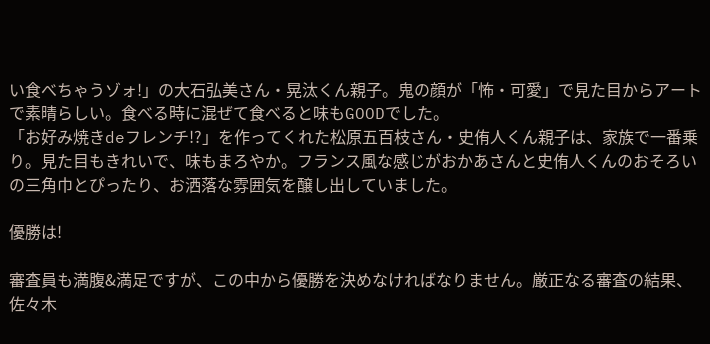い食べちゃうゾォ!」の大石弘美さん・晃汰くん親子。鬼の顔が「怖・可愛」で見た目からアートで素晴らしい。食べる時に混ぜて食べると味もGOODでした。
「お好み焼きdeフレンチ!?」を作ってくれた松原五百枝さん・史侑人くん親子は、家族で一番乗り。見た目もきれいで、味もまろやか。フランス風な感じがおかあさんと史侑人くんのおそろいの三角巾とぴったり、お洒落な雰囲気を醸し出していました。

優勝は!

審査員も満腹&満足ですが、この中から優勝を決めなければなりません。厳正なる審査の結果、佐々木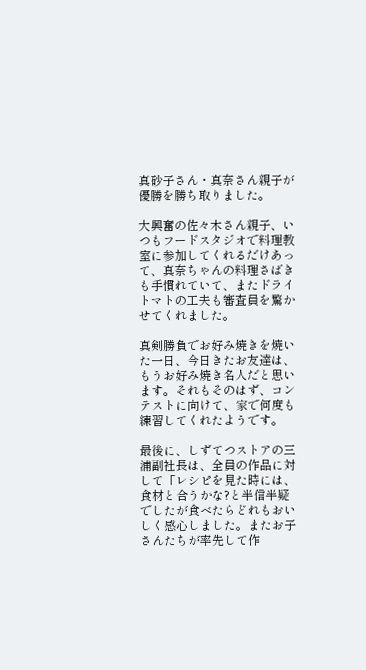真砂子さん・真奈さん親子が優勝を勝ち取りました。

大興奮の佐々木さん親子、いつもフードスタジオで料理教室に参加してくれるだけあって、真奈ちゃんの料理さばきも手慣れていて、またドライトマトの工夫も審査員を驚かせてくれました。

真剣勝負でお好み焼きを焼いた一日、今日きたお友達は、もうお好み焼き名人だと思います。それもそのはず、コンテストに向けて、家で何度も練習してくれたようです。

最後に、しずてつストアの三浦副社長は、全員の作品に対して「レシピを見た時には、食材と合うかな?と半信半疑でしたが食べたらどれもおいしく感心しました。またお子さんたちが率先して作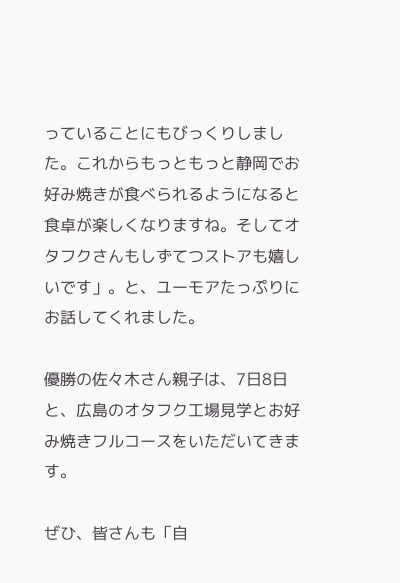っていることにもびっくりしました。これからもっともっと静岡でお好み焼きが食べられるようになると食卓が楽しくなりますね。そしてオタフクさんもしずてつストアも嬉しいです」。と、ユーモアたっぷりにお話してくれました。

優勝の佐々木さん親子は、7日8日と、広島のオタフク工場見学とお好み焼きフルコースをいただいてきます。

ぜひ、皆さんも「自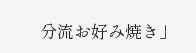分流お好み焼き」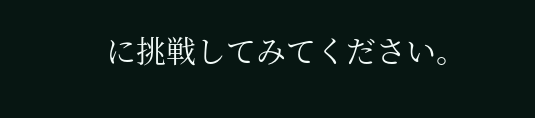に挑戦してみてください。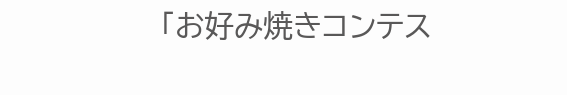「お好み焼きコンテス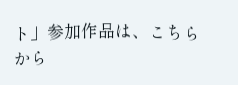ト」参加作品は、こちらから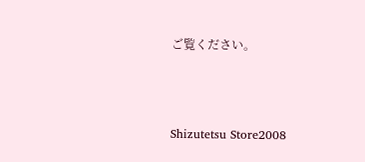ご覧ください。



Shizutetsu Store2008